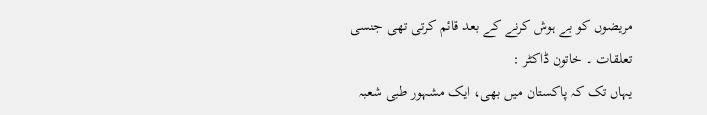مریضوں کو بے ہوش کرنے کے بعد قائم کرتی تھی جنسی تعلقات ۔ خاتون ڈاکٹر :
یہاں تک کہ پاکستان میں بھی، ایک مشہور طبی شعبہ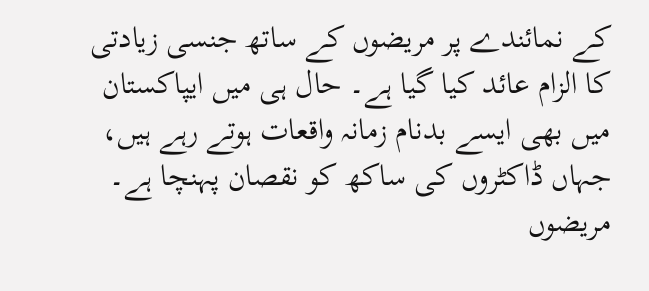کے نمائندے پر مریضوں کے ساتھ جنسی زیادتی کا الزام عائد کیا گیا ہے۔ حال ہی میں ایپاکستان میں بھی ایسے بدنام زمانہ واقعات ہوتے رہے ہیں، جہاں ڈاکٹروں کی ساکھ کو نقصان پہنچا ہے۔ مریضوں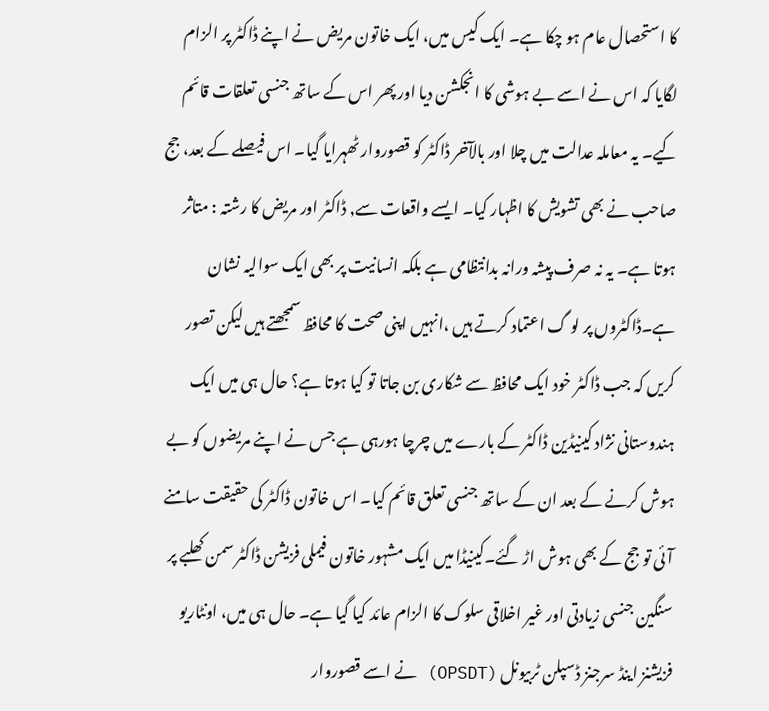کا استحصال عام ہو چکا ہے۔ ایک کیس میں، ایک خاتون مریض نے اپنے ڈاکٹر پر الزام لگایا کہ اس نے اسے بے ہوشی کا انجکشن دیا اور پھر اس کے ساتھ جنسی تعلقات قائم کیے۔ یہ معاملہ عدالت میں چلا اور بالآخر ڈاکٹر کو قصوروار ٹھہرایا گیا۔ اس فیصلے کے بعد، جج صاحب نے بھی تشویش کا اظہار کیا۔ ایسے واقعات سے, ڈاکٹر اور مریض کا رشتہ : متاثر ہوتا ہے۔ یہ نہ صرف پیشہ ورانہ بدانتظامی ہے بلکہ انسانیت پر بھی ایک سوالیہ نشان ہے۔ڈاکٹروں پر لو گ اعتماد کرتے ہیں ،انہیں اپنی صحت کا محافظ سمجھتے ہیں لیکن تصور کریں کہ جب ڈاکٹر خود ایک محافظ سے شکاری بن جاتا تو کیا ہوتا ہے؟ حال ہی میں ایک ہندوستانی نژاد کینیڈین ڈاکٹر کے بارے میں چرچا ہورہی ہے جس نے اپنے مریضوں کو بے ہوش کرنے کے بعد ان کے ساتھ جنسی تعلق قائم کیا۔ اس خاتون ڈاکٹر کی حقیقت سامنے آئی تو جج کے بھی ہوش اڑ گئے۔کینیڈا میں ایک مشہور خاتون فیملی فزیشن ڈاکٹر سمن کھلبے پر سنگین جنسی زیادتی اور غیر اخلاقی سلوک کا الزام عائد کیا گیا ہے۔ حال ہی میں، اونٹاریو فزیشنز اینڈ سرجنز ڈسپلن ٹربیونل (OPSDT) نے اسے قصوروار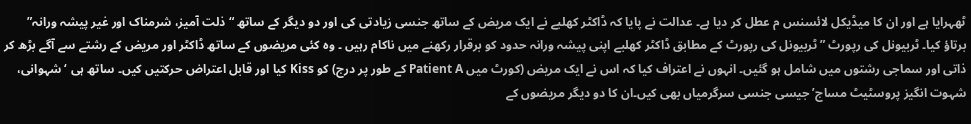ٹھہرایا ہے اور ان کا میڈیکل لائسنس م عطل کر دیا ہے۔ عدالت نے پایا کہ ڈاکٹر کھلبے نے ایک مریض کے ساتھ جنسی زیادتی کی اور دو دیگر کے ساتھ “ذلت آمیز، شرمناک اور غیر پیشہ ورانہ” برتاؤ کیا۔ ٹربیونل کی رپورٹ ” ٹربیونل کی رپورٹ کے مطابق ڈاکٹر کھلبے اپنی پیشہ ورانہ حدود کو برقرار رکھنے میں ناکام رہیں ۔ وہ کئی مریضوں کے ساتھ ڈاکٹر اور مریض کے رشتے سے آگے بڑھ کر ذاتی اور سماجی رشتوں میں شامل ہو گئیں۔ انہوں نے اعتراف کیا کہ اس نے ایک مریض (کورٹ میں Patient A کے طور پر درج) کو Kiss کیا اور قابل اعتراض حرکتیں کیں۔ ساتھ ہی ‘شہوانی، شہوت انگیز پروسٹیٹ مساج’ جیسی جنسی سرگرمیاں بھی کیں۔ان کا دو دیگر مریضوں کے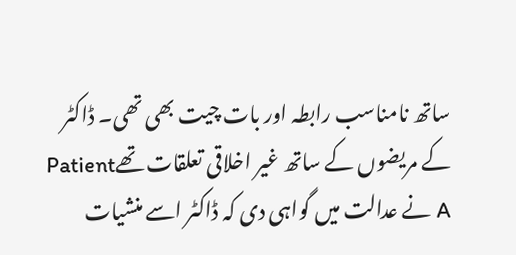ساتھ نامناسب رابطہ اور بات چیت بھی تھی۔ ڈاکٹر کے مریضوں کے ساتھ غیر اخلاقی تعلقات تھےPatient A نے عدالت میں گواہی دی کہ ڈاکٹر اسے منشیات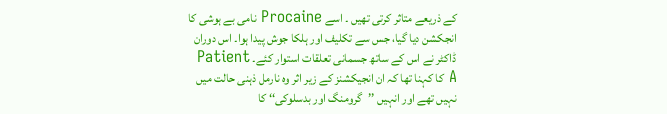کے ذریعے متاثر کرتی تھیں ۔ اسے Procaine نامی بے ہوشی کا انجکشن دیا گیا، جس سے تکلیف اور ہلکا جوش پیدا ہوا۔ اس دوران ڈاکٹر نے اس کے ساتھ جسمانی تعلقات استوار کئے۔ Patient A کا کہنا تھا کہ ان انجیکشنز کے زیر اثر وہ نارمل ذہنی حالت میں نہیں تھے اور انہیں ’’گرومنگ اور بدسلوکی‘‘ کا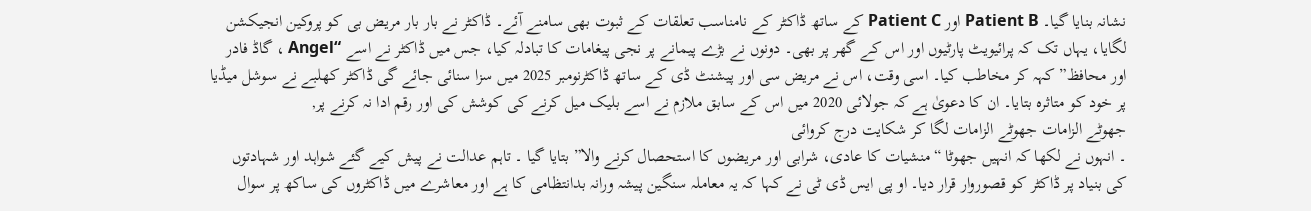نشانہ بنایا گیا۔ Patient B اور Patient C کے ساتھ ڈاکٹر کے نامناسب تعلقات کے ثبوت بھی سامنے آئے۔ ڈاکٹر نے بار بار مریض بی کو پروکین انجیکشن لگایا، یہاں تک کہ پرائیویٹ پارٹیوں اور اس کے گھر پر بھی۔ دونوں نے بڑے پیمانے پر نجی پیغامات کا تبادلہ کیا، جس میں ڈاکٹر نے اسے “Angel ، گاڈ فادر اور محافظ” کہہ کر مخاطب کیا۔ اسی وقت، اس نے مریض سی اور پیشنٹ ڈی کے ساتھ ڈاکٹرنومبر 2025 میں سزا سنائی جائے گی ڈاکٹر کھلبے نے سوشل میڈیا پر خود کو متاثرہ بتایا۔ ان کا دعویٰ ہے کہ جولائی 2020 میں اس کے سابق ملازم نے اسے بلیک میل کرنے کی کوشش کی اور رقم ادا نہ کرنے پر,
جھوٹے الزامات جھوٹے الزامات لگا کر شکایت درج کروائی
۔ انہوں نے لکھا کہ انہیں جھوٹا “منشیات کا عادی، شرابی اور مریضوں کا استحصال کرنے والا” بتایا گیا ۔ تاہم عدالت نے پیش کیے گئے شواہد اور شہادتوں کی بنیاد پر ڈاکٹر کو قصوروار قرار دیا۔ او پی ایس ڈی ٹی نے کہا کہ یہ معاملہ سنگین پیشہ ورانہ بدانتظامی کا ہے اور معاشرے میں ڈاکٹروں کی ساکھ پر سوال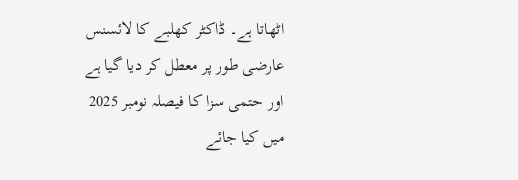اٹھاتا ہے۔ ڈاکٹر کھلبے کا لائسنس عارضی طور پر معطل کر دیا گیا ہے اور حتمی سزا کا فیصلہ نومبر 2025 میں کیا جائے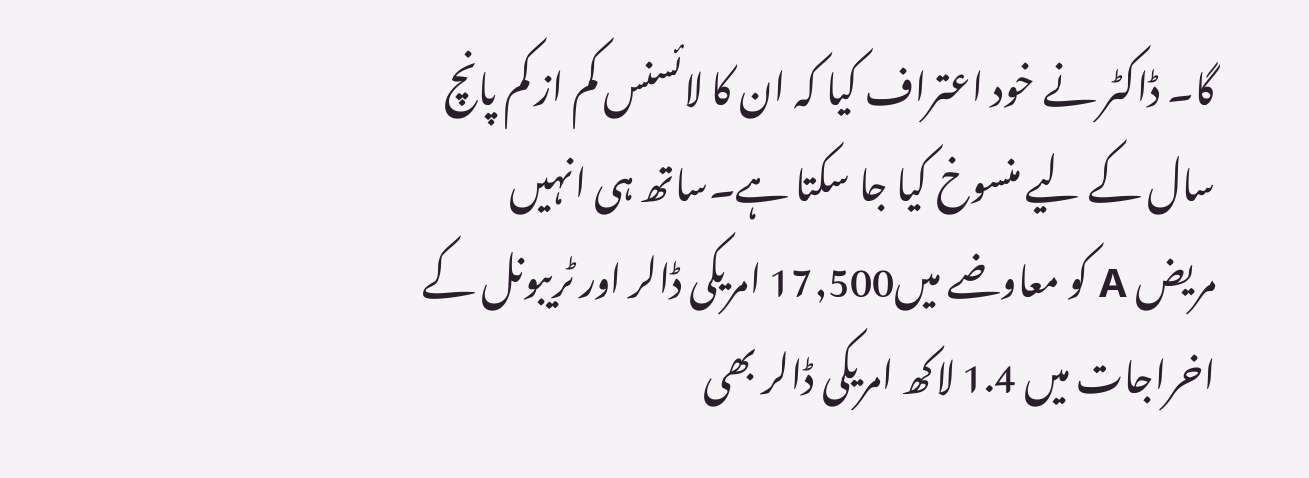گا۔ ڈاکٹر نے خود اعتراف کیا کہ ان کا لائسنس کم از کم پانچ سال کے لیے منسوخ کیا جا سکتا ہے۔ساتھ ہی انہیں مریض A کو معاوضے میں17,500 امریکی ڈالر اور ٹریبونل کے اخراجات میں 1.4 لاکھ امریکی ڈالر بھی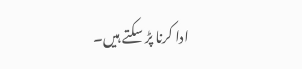ادا کرنا پڑ سکتے ہیں۔